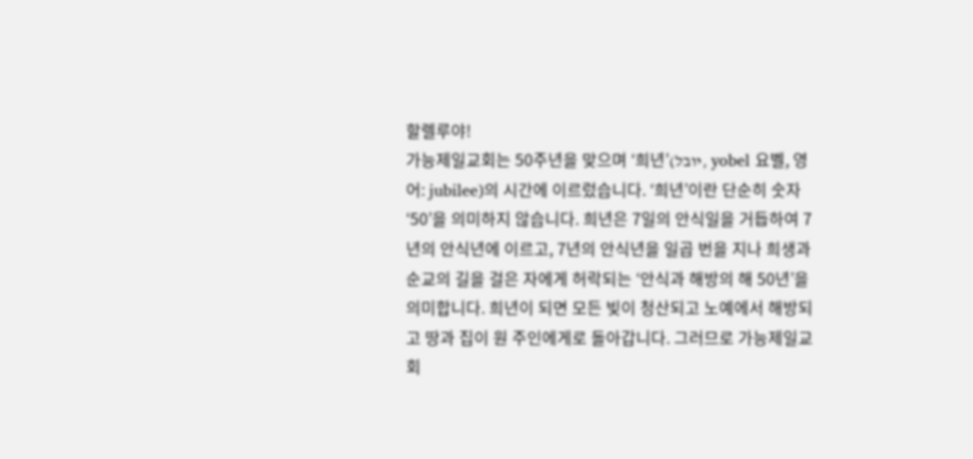할렐루야!
가능제일교회는 50주년을 맞으며 ‘희년’(יובל, yobel 요벨, 영어: jubilee)의 시간에 이르렀습니다. ‘희년’이란 단순히 숫자 ‘50’을 의미하지 않습니다. 희년은 7일의 안식일을 거듭하여 7년의 안식년에 이르고, 7년의 안식년을 일곱 번을 지나 희생과 순교의 길을 걸은 자에게 허락되는 ‘안식과 해방의 해 50년’을 의미합니다. 희년이 되면 모든 빚이 청산되고 노예에서 해방되고 땅과 집이 원 주인에게로 돌아갑니다. 그러므로 가능제일교회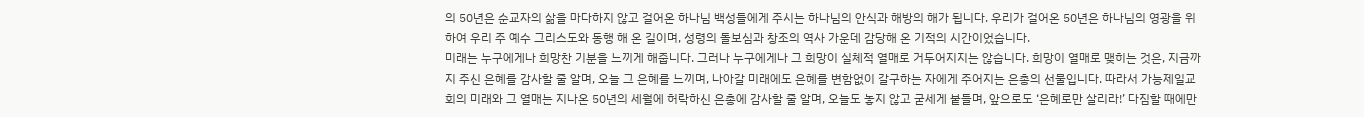의 50년은 순교자의 삶을 마다하지 않고 걸어온 하나님 백성들에게 주시는 하나님의 안식과 해방의 해가 됩니다. 우리가 걸어온 50년은 하나님의 영광을 위하여 우리 주 예수 그리스도와 동행 해 온 길이며, 성령의 돌보심과 창조의 역사 가운데 감당해 온 기적의 시간이었습니다.
미래는 누구에게나 희망찬 기분을 느끼게 해줍니다. 그러나 누구에게나 그 희망이 실체적 열매로 거두어지지는 않습니다. 희망이 열매로 맺히는 것은, 지금까지 주신 은혜를 감사할 줄 알며, 오늘 그 은혜를 느끼며, 나아갈 미래에도 은혜를 변함없이 갈구하는 자에게 주어지는 은총의 선물입니다. 따라서 가능제일교회의 미래와 그 열매는 지나온 50년의 세월에 허락하신 은총에 감사할 줄 알며, 오늘도 놓지 않고 굳세게 붙들며, 앞으로도 ‘은혜로만 살리라!’ 다짐할 때에만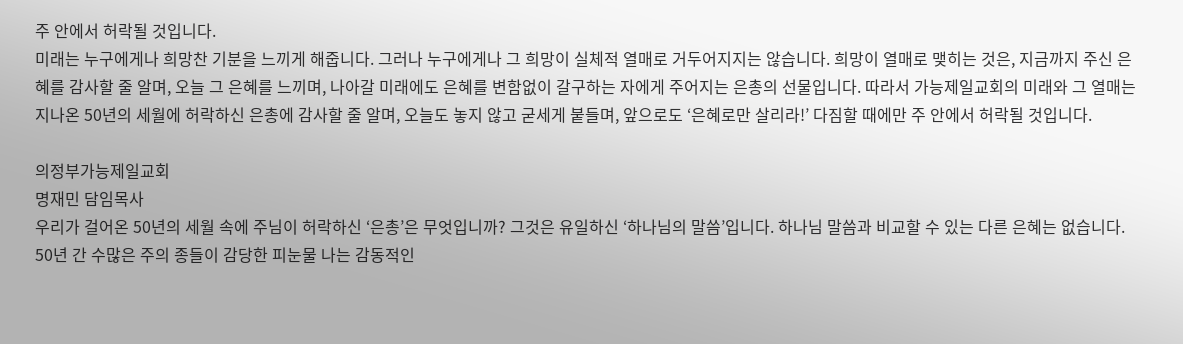주 안에서 허락될 것입니다.
미래는 누구에게나 희망찬 기분을 느끼게 해줍니다. 그러나 누구에게나 그 희망이 실체적 열매로 거두어지지는 않습니다. 희망이 열매로 맺히는 것은, 지금까지 주신 은혜를 감사할 줄 알며, 오늘 그 은혜를 느끼며, 나아갈 미래에도 은혜를 변함없이 갈구하는 자에게 주어지는 은총의 선물입니다. 따라서 가능제일교회의 미래와 그 열매는 지나온 50년의 세월에 허락하신 은총에 감사할 줄 알며, 오늘도 놓지 않고 굳세게 붙들며, 앞으로도 ‘은혜로만 살리라!’ 다짐할 때에만 주 안에서 허락될 것입니다.

의정부가능제일교회
명재민 담임목사
우리가 걸어온 50년의 세월 속에 주님이 허락하신 ‘은총’은 무엇입니까? 그것은 유일하신 ‘하나님의 말씀’입니다. 하나님 말씀과 비교할 수 있는 다른 은혜는 없습니다. 50년 간 수많은 주의 종들이 감당한 피눈물 나는 감동적인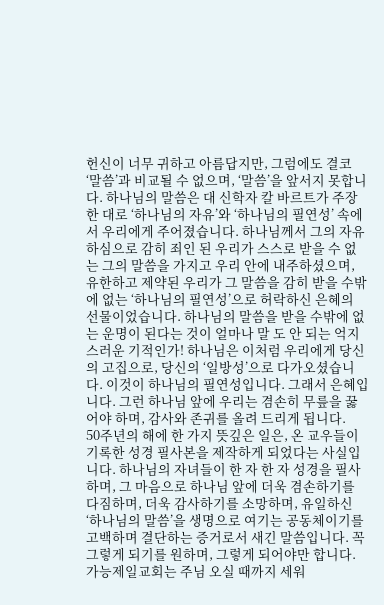헌신이 너무 귀하고 아름답지만, 그럼에도 결코 ‘말씀’과 비교될 수 없으며, ‘말씀’을 앞서지 못합니다. 하나님의 말씀은 대 신학자 칼 바르트가 주장한 대로 ‘하나님의 자유’와 ‘하나님의 필연성’ 속에서 우리에게 주어졌습니다. 하나님께서 그의 자유하심으로 감히 죄인 된 우리가 스스로 받을 수 없는 그의 말씀을 가지고 우리 안에 내주하셨으며, 유한하고 제약된 우리가 그 말씀을 감히 받을 수밖에 없는 ‘하나님의 필연성’으로 허락하신 은혜의 선물이었습니다. 하나님의 말씀을 받을 수밖에 없는 운명이 된다는 것이 얼마나 말 도 안 되는 억지스러운 기적인가! 하나님은 이처럼 우리에게 당신의 고집으로, 당신의 ‘일방성’으로 다가오셨습니다. 이것이 하나님의 필연성입니다. 그래서 은혜입니다. 그런 하나님 앞에 우리는 겸손히 무릎을 꿇어야 하며, 감사와 존귀를 올려 드리게 됩니다.
50주년의 해에 한 가지 뜻깊은 일은, 온 교우들이 기록한 성경 필사본을 제작하게 되었다는 사실입니다. 하나님의 자녀들이 한 자 한 자 성경을 필사하며, 그 마음으로 하나님 앞에 더욱 겸손하기를 다짐하며, 더욱 감사하기를 소망하며, 유일하신 ‘하나님의 말씀’을 생명으로 여기는 공동체이기를 고백하며 결단하는 증거로서 새긴 말씀입니다. 꼭 그렇게 되기를 원하며, 그렇게 되어야만 합니다. 가능제일교회는 주님 오실 때까지 세워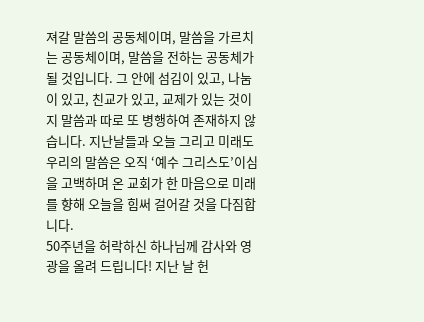져갈 말씀의 공동체이며, 말씀을 가르치는 공동체이며, 말씀을 전하는 공동체가 될 것입니다. 그 안에 섬김이 있고, 나눔이 있고, 친교가 있고, 교제가 있는 것이지 말씀과 따로 또 병행하여 존재하지 않습니다. 지난날들과 오늘 그리고 미래도 우리의 말씀은 오직 ‘예수 그리스도’이심을 고백하며 온 교회가 한 마음으로 미래를 향해 오늘을 힘써 걸어갈 것을 다짐합니다.
50주년을 허락하신 하나님께 감사와 영광을 올려 드립니다! 지난 날 헌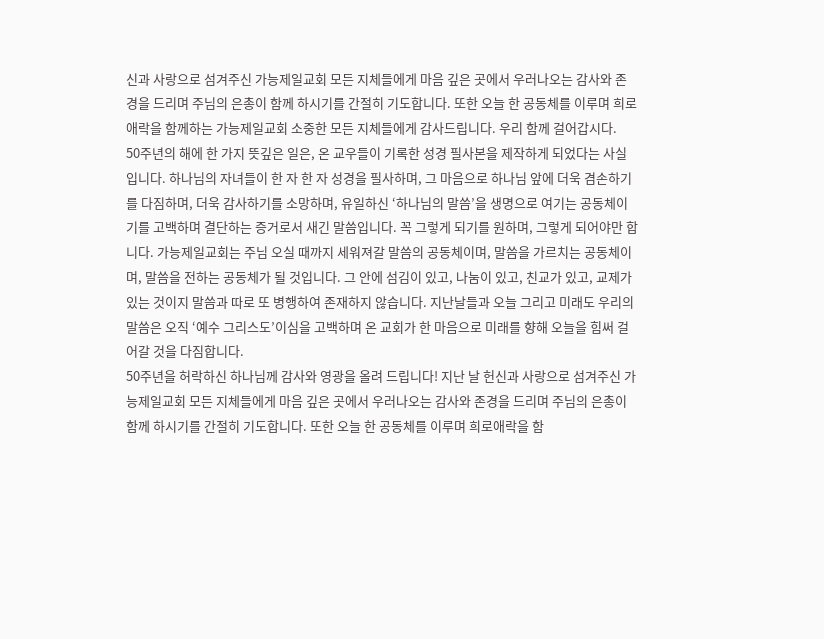신과 사랑으로 섬겨주신 가능제일교회 모든 지체들에게 마음 깊은 곳에서 우러나오는 감사와 존경을 드리며 주님의 은총이 함께 하시기를 간절히 기도합니다. 또한 오늘 한 공동체를 이루며 희로애락을 함께하는 가능제일교회 소중한 모든 지체들에게 감사드립니다. 우리 함께 걸어갑시다.
50주년의 해에 한 가지 뜻깊은 일은, 온 교우들이 기록한 성경 필사본을 제작하게 되었다는 사실입니다. 하나님의 자녀들이 한 자 한 자 성경을 필사하며, 그 마음으로 하나님 앞에 더욱 겸손하기를 다짐하며, 더욱 감사하기를 소망하며, 유일하신 ‘하나님의 말씀’을 생명으로 여기는 공동체이기를 고백하며 결단하는 증거로서 새긴 말씀입니다. 꼭 그렇게 되기를 원하며, 그렇게 되어야만 합니다. 가능제일교회는 주님 오실 때까지 세워져갈 말씀의 공동체이며, 말씀을 가르치는 공동체이며, 말씀을 전하는 공동체가 될 것입니다. 그 안에 섬김이 있고, 나눔이 있고, 친교가 있고, 교제가 있는 것이지 말씀과 따로 또 병행하여 존재하지 않습니다. 지난날들과 오늘 그리고 미래도 우리의 말씀은 오직 ‘예수 그리스도’이심을 고백하며 온 교회가 한 마음으로 미래를 향해 오늘을 힘써 걸어갈 것을 다짐합니다.
50주년을 허락하신 하나님께 감사와 영광을 올려 드립니다! 지난 날 헌신과 사랑으로 섬겨주신 가능제일교회 모든 지체들에게 마음 깊은 곳에서 우러나오는 감사와 존경을 드리며 주님의 은총이 함께 하시기를 간절히 기도합니다. 또한 오늘 한 공동체를 이루며 희로애락을 함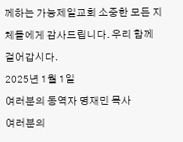께하는 가능제일교회 소중한 모든 지체들에게 감사드립니다. 우리 함께 걸어갑시다.
2025년 1월 1일
여러분의 동역자 명재민 목사
여러분의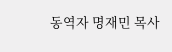동역자 명재민 목사